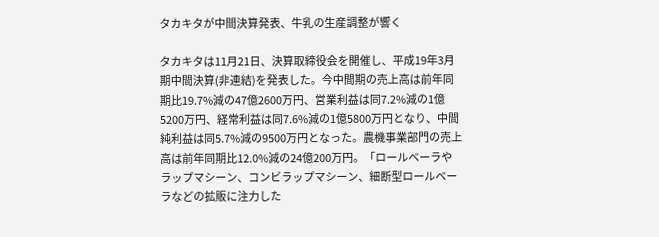タカキタが中間決算発表、牛乳の生産調整が響く

タカキタは11月21日、決算取締役会を開催し、平成19年3月期中間決算(非連結)を発表した。今中間期の売上高は前年同期比19.7%減の47億2600万円、営業利益は同7.2%減の1億5200万円、経常利益は同7.6%減の1億5800万円となり、中間純利益は同5.7%減の9500万円となった。農機事業部門の売上高は前年同期比12.0%減の24億200万円。「ロールベーラやラップマシーン、コンビラップマシーン、細断型ロールベーラなどの拡販に注力した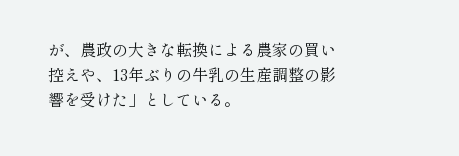が、農政の大きな転換による農家の買い控えや、13年ぶりの牛乳の生産調整の影響を受けた」としている。